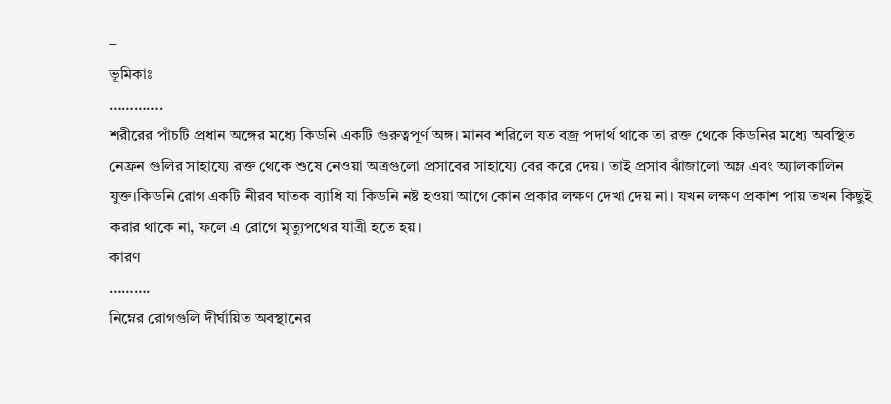–
ভূমিকাঃ
………….
শরীরের পাঁচটি প্রধান অঙ্গের মধ্যে কিডনি একটি গুরুত্বপূর্ণ অঙ্গ। মানব শরিলে যত বজ্র পদার্থ থাকে তা রক্ত থেকে কিডনির মধ্যে অবস্থিত নেফ্রন গুলির সাহায্যে রক্ত থেকে শুষে নেওয়া অত্রগুলো প্রসাবের সাহায্যে বের করে দেয়। তাই প্রসাব ঝাঁজালো অম্ল এবং অ্যালকালিন যুক্ত।কিডনি রোগ একটি নীরব ঘাতক ব্যাধি যা কিডনি নষ্ট হওয়া আগে কোন প্রকার লক্ষণ দেখা দেয় না। যখন লক্ষণ প্রকাশ পায় তখন কিছুই করার থাকে না, ফলে এ রোগে মৃত্যুপথের যাত্রী হতে হয়।
কারণ
……….
নিম্নের রোগগুলি দীর্ঘায়িত অবস্থানের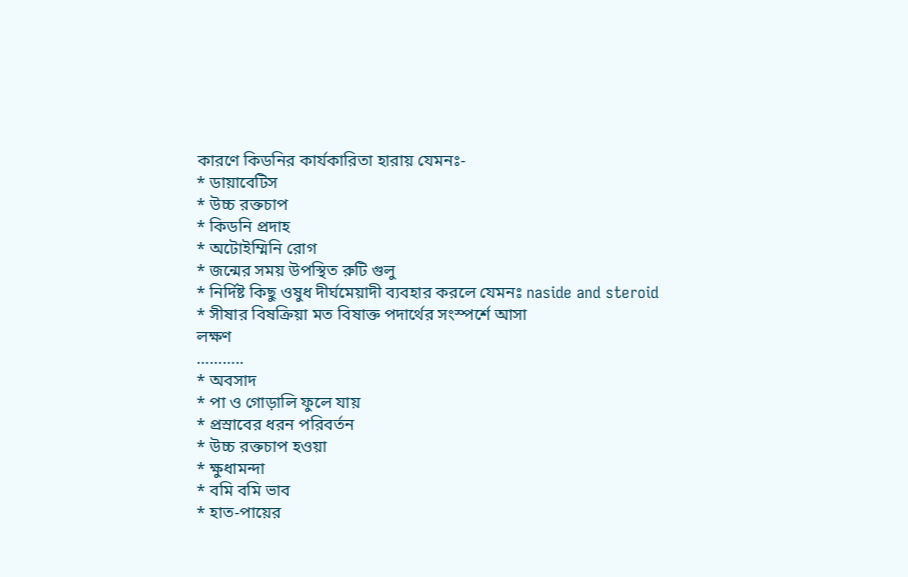কারণে কিডনির কার্যকারিতা হারায় যেমনঃ-
* ডায়াবেটিস
* উচ্চ রক্তচাপ
* কিডনি প্রদাহ
* অটোইম্মিনি রোগ
* জন্মের সময় উপস্থিত রুটি গুলু
* নির্দিষ্ট কিছু ওষুধ দীর্ঘমেয়াদী ব্যবহার করলে যেমনঃ naside and steroid
* সীষার বিষক্রিয়া মত বিষাক্ত পদার্থের সংস্পর্শে আসা
লক্ষণ
………..
* অবসাদ
* পা ও গোড়ালি ফুলে যায়
* প্রস্রাবের ধরন পরিবর্তন
* উচ্চ রক্তচাপ হওয়া
* ক্ষুধামন্দা
* বমি বমি ভাব
* হাত-পায়ের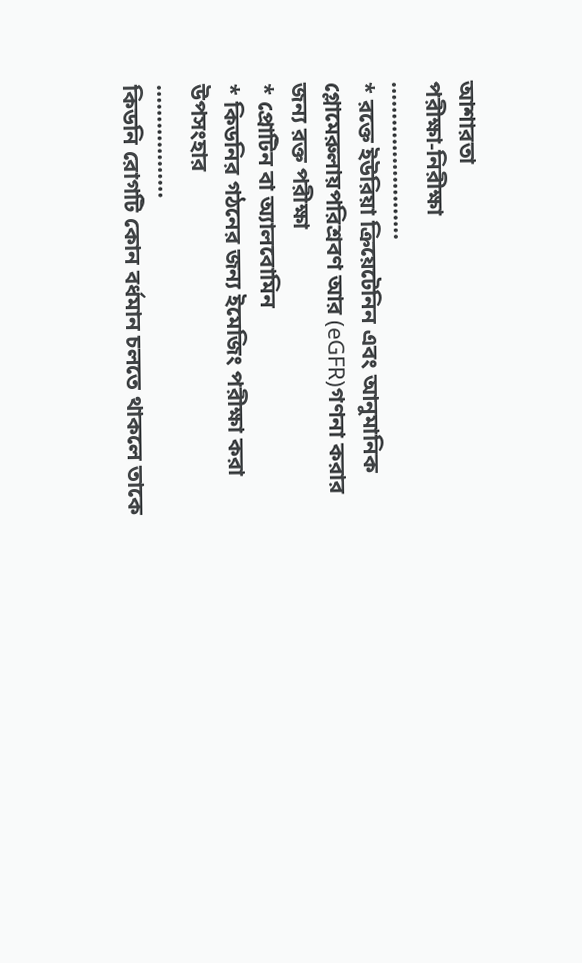আশারতা
পরীক্ষা-নিরীক্ষা
…………………….
* রক্তে ইউরিয়া ক্রিয়েটেনিন এবং আনুমানিক গ্লোমেরুলায়পরিশ্রবণ আর (eGFR)গণনা করার জন্য রক্ত পরীক্ষা
* প্রোটিন বা অ্যালবোমিন
* কিডনির গঠনের জন্য ইমেজিং পরীক্ষা করা
উপসংহার
………………
কিডনি রোগটি কোন বর্ধমান চলতে থাকলে তাকে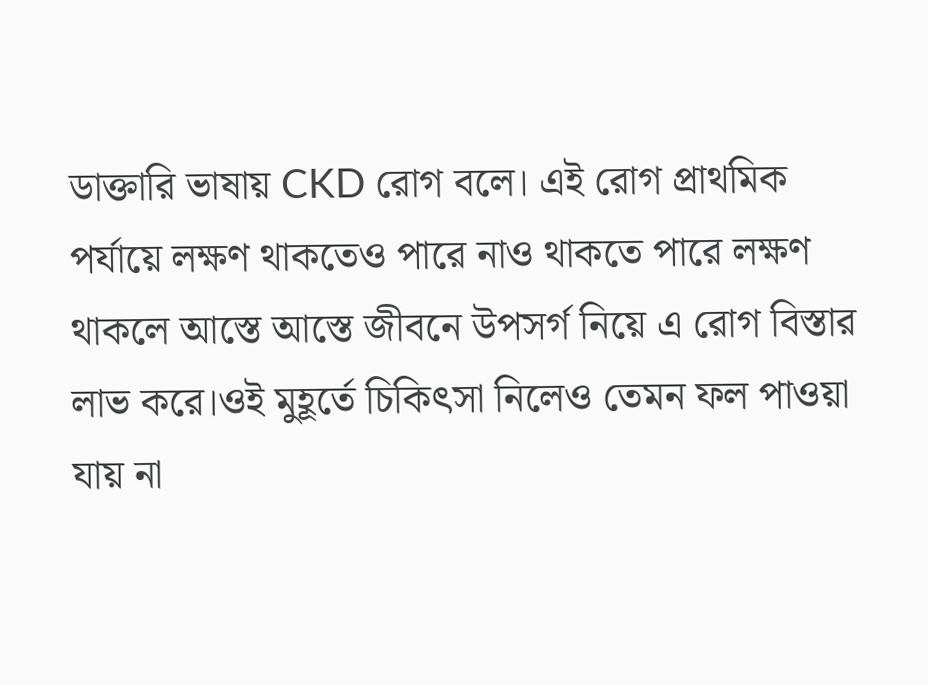ডাক্তারি ভাষায় CKD রোগ বলে। এই রোগ প্রাথমিক পর্যায়ে লক্ষণ থাকতেও পারে নাও থাকতে পারে লক্ষণ থাকলে আস্তে আস্তে জীবনে উপসর্গ নিয়ে এ রোগ বিস্তার লাভ করে।ওই মুহূর্তে চিকিৎসা নিলেও তেমন ফল পাওয়া যায় না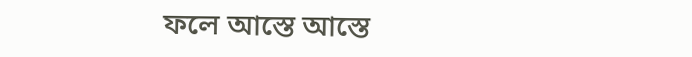ফলে আস্তে আস্তে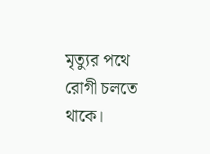মৃত্যুর পথে রোগী চলতে থাকে।